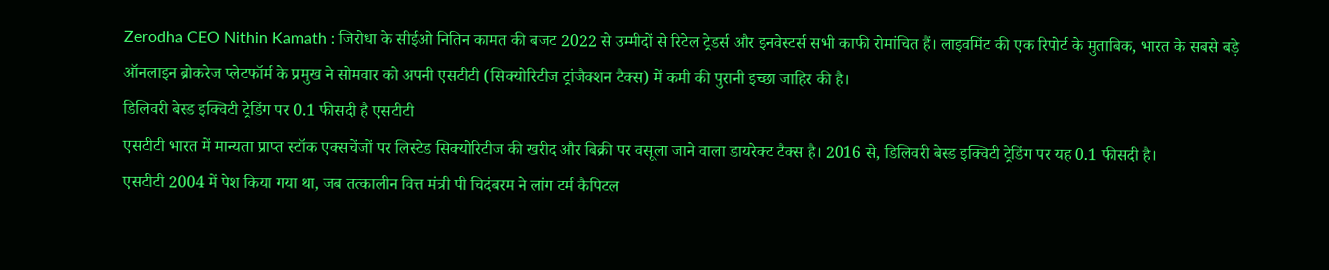Zerodha CEO Nithin Kamath : जिरोधा के सीईओ नितिन कामत की बजट 2022 से उम्मीदों से रिटेल ट्रेडर्स और इनवेस्टर्स सभी काफी रोमांचित हैं। लाइवमिंट की एक रिपोर्ट के मुताबिक, भारत के सबसे बड़े ऑनलाइन ब्रोकरेज प्लेटफॉर्म के प्रमुख ने सोमवार को अपनी एसटीटी (सिक्योरिटीज ट्रांजैक्शन टैक्स) में कमी की पुरानी इच्छा जाहिर की है।
डिलिवरी बेस्ड इक्विटी ट्रेडिंग पर 0.1 फीसदी है एसटीटी
एसटीटी भारत में मान्यता प्राप्त स्टॉक एक्सचेंजों पर लिस्टेड सिक्योरिटीज की खरीद और बिक्री पर वसूला जाने वाला डायरेक्ट टैक्स है। 2016 से, डिलिवरी बेस्ड इक्विटी ट्रेडिंग पर यह 0.1 फीसदी है।
एसटीटी 2004 में पेश किया गया था, जब तत्कालीन वित्त मंत्री पी चिदंबरम ने लांग टर्म कैपिटल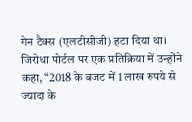गेन टैक्स (एलटीसीजी) हटा दिया था। जिरोधा पोर्टल पर एक प्रतिक्रिया में उन्होंने कहा, “2018 के बजट में 1 लाख रुपये से ज्यादा के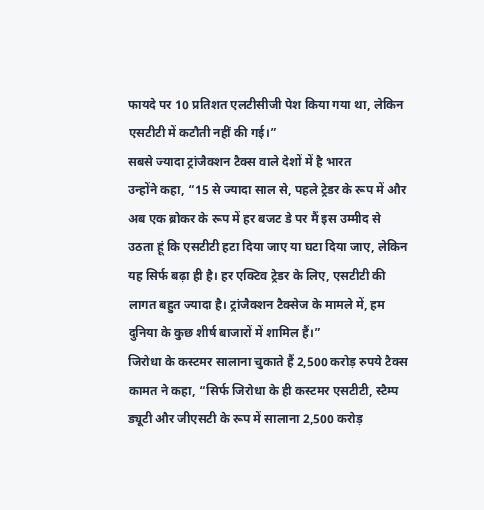फायदे पर 10 प्रतिशत एलटीसीजी पेश किया गया था, लेकिन एसटीटी में कटौती नहीं की गई।”
सबसे ज्यादा ट्रांजैक्शन टैक्स वाले देशों में है भारत
उन्होंने कहा, “15 से ज्यादा साल से, पहले ट्रेडर के रूप में और अब एक ब्रोकर के रूप में हर बजट डे पर मैं इस उम्मीद से उठता हूं कि एसटीटी हटा दिया जाए या घटा दिया जाए, लेकिन यह सिर्फ बढ़ा ही है। हर एक्टिव ट्रेडर के लिए, एसटीटी की लागत बहुत ज्यादा है। ट्रांजैक्शन टैक्सेज के मामले में, हम दुनिया के कुछ शीर्ष बाजारों में शामिल हैं।”
जिरोधा के कस्टमर सालाना चुकाते हैं 2,500 करोड़ रुपये टैक्स
कामत ने कहा, “सिर्फ जिरोधा के ही कस्टमर एसटीटी, स्टैम्प ड्यूटी और जीएसटी के रूप में सालाना 2,500 करोड़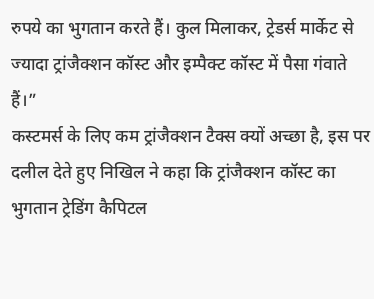रुपये का भुगतान करते हैं। कुल मिलाकर, ट्रेडर्स मार्केट से ज्यादा ट्रांजैक्शन कॉस्ट और इम्पैक्ट कॉस्ट में पैसा गंवाते हैं।”
कस्टमर्स के लिए कम ट्रांजैक्शन टैक्स क्यों अच्छा है, इस पर दलील देते हुए निखिल ने कहा कि ट्रांजैक्शन कॉस्ट का भुगतान ट्रेडिंग कैपिटल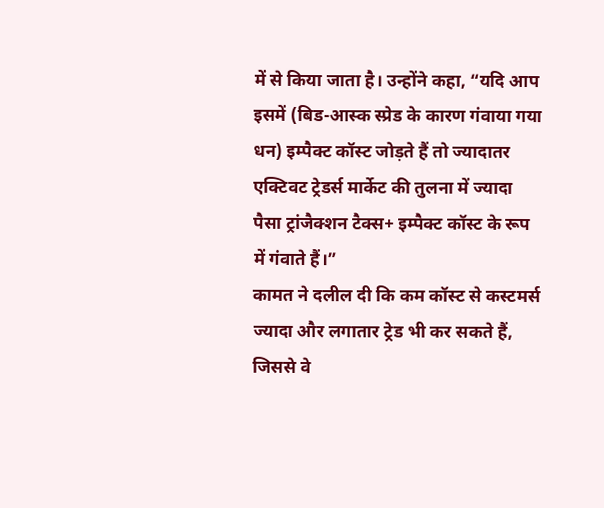में से किया जाता है। उन्होंने कहा, “यदि आप इसमें (बिड-आस्क स्प्रेड के कारण गंवाया गया धन) इम्पैक्ट कॉस्ट जोड़ते हैं तो ज्यादातर एक्टिवट ट्रेडर्स मार्केट की तुलना में ज्यादा पैसा ट्रांजैक्शन टैक्स+ इम्पैक्ट कॉस्ट के रूप में गंवाते हैं।”
कामत ने दलील दी कि कम कॉस्ट से कस्टमर्स ज्यादा और लगातार ट्रेड भी कर सकते हैं, जिससे वे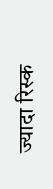ज्यादा रिस्क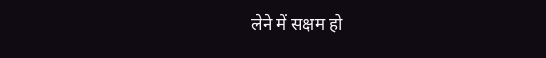लेने में सक्षम हो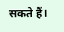सकते हैं।